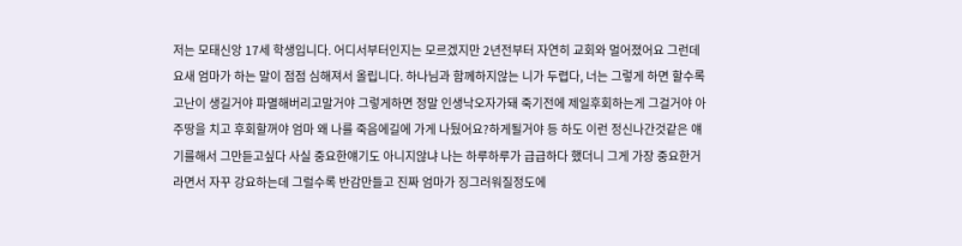저는 모태신앙 17세 학생입니다. 어디서부터인지는 모르겠지만 2년전부터 자연히 교회와 멀어졌어요 그런데 요새 엄마가 하는 말이 점점 심해져서 올립니다. 하나님과 함께하지않는 니가 두렵다, 너는 그렇게 하면 할수록 고난이 생길거야 파멸해버리고말거야 그렇게하면 정말 인생낙오자가돼 죽기전에 제일후회하는게 그걸거야 아주땅을 치고 후회할꺼야 엄마 왜 나를 죽음에길에 가게 나뒀어요?하게될거야 등 하도 이런 정신나간것같은 얘기를해서 그만듣고싶다 사실 중요한얘기도 아니지않냐 나는 하루하루가 급급하다 했더니 그게 가장 중요한거라면서 자꾸 강요하는데 그럴수록 반감만들고 진짜 엄마가 징그러워질정도에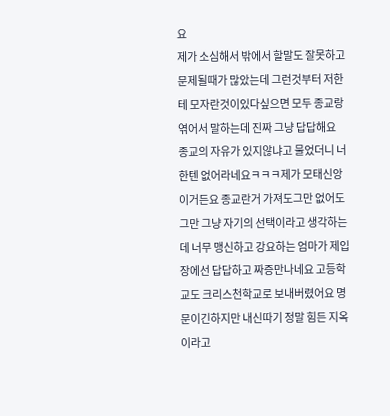요
제가 소심해서 밖에서 할말도 잘못하고 문제될때가 많았는데 그런것부터 저한테 모자란것이있다싶으면 모두 종교랑 엮어서 말하는데 진짜 그냥 답답해요
종교의 자유가 있지않냐고 물었더니 너한텐 없어라네요ㅋㅋㅋ제가 모태신앙이거든요 종교란거 가져도그만 없어도 그만 그냥 자기의 선택이라고 생각하는데 너무 맹신하고 강요하는 엄마가 제입장에선 답답하고 짜증만나네요 고등학교도 크리스천학교로 보내버렸어요 명문이긴하지만 내신따기 정말 힘든 지옥이라고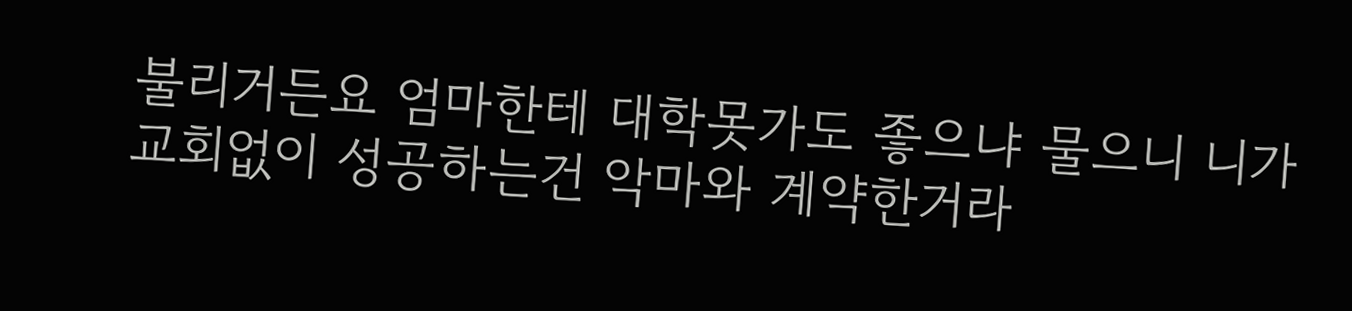불리거든요 엄마한테 대학못가도 좋으냐 물으니 니가 교회없이 성공하는건 악마와 계약한거라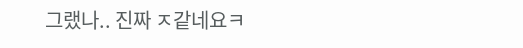그랬나.. 진짜 ㅈ같네요ㅋ